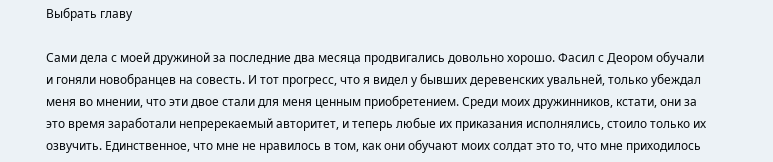Выбрать главу

Сами дела с моей дружиной за последние два месяца продвигались довольно хорошо. Фасил с Деором обучали и гоняли новобранцев на совесть. И тот прогресс, что я видел у бывших деревенских увальней, только убеждал меня во мнении, что эти двое стали для меня ценным приобретением. Среди моих дружинников, кстати, они за это время заработали непререкаемый авторитет, и теперь любые их приказания исполнялись, стоило только их озвучить. Единственное, что мне не нравилось в том, как они обучают моих солдат это то, что мне приходилось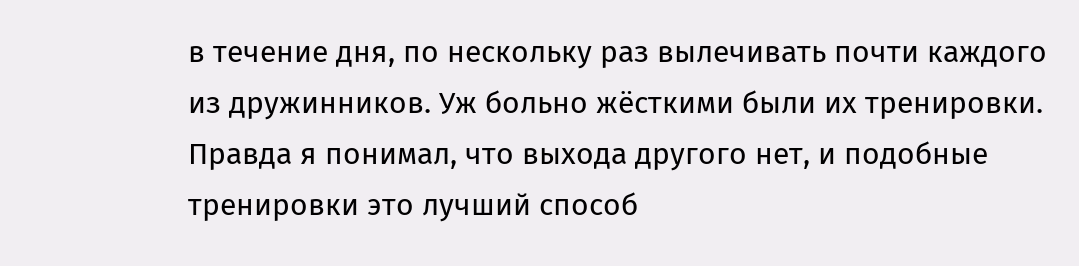в течение дня, по нескольку раз вылечивать почти каждого из дружинников. Уж больно жёсткими были их тренировки. Правда я понимал, что выхода другого нет, и подобные тренировки это лучший способ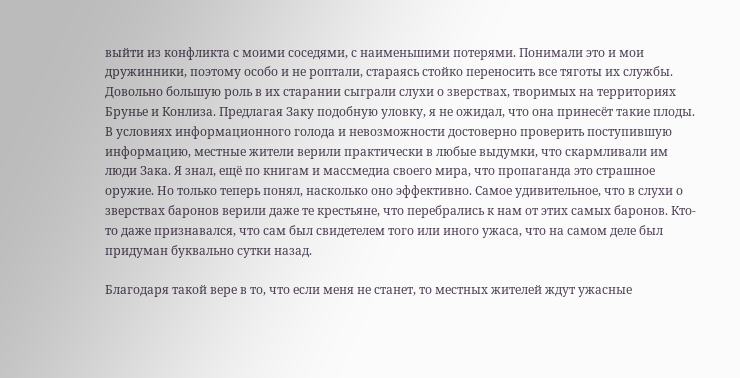выйти из конфликта с моими соседями, с наименьшими потерями. Понимали это и мои дружинники, поэтому особо и не роптали, стараясь стойко переносить все тяготы их службы. Довольно большую роль в их старании сыграли слухи о зверствах, творимых на территориях Брунье и Конлиза. Предлагая Заку подобную уловку, я не ожидал, что она принесёт такие плоды. В условиях информационного голода и невозможности достоверно проверить поступившую информацию, местные жители верили практически в любые выдумки, что скармливали им люди Зака. Я знал, ещё по книгам и массмедиа своего мира, что пропаганда это страшное оружие. Но только теперь понял, насколько оно эффективно. Самое удивительное, что в слухи о зверствах баронов верили даже те крестьяне, что перебрались к нам от этих самых баронов. Кто-то даже признавался, что сам был свидетелем того или иного ужаса, что на самом деле был придуман буквально сутки назад.

Благодаря такой вере в то, что если меня не станет, то местных жителей ждут ужасные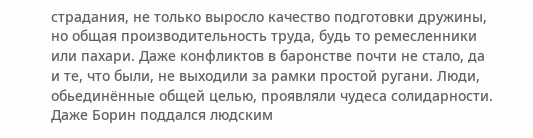страдания, не только выросло качество подготовки дружины, но общая производительность труда, будь то ремесленники или пахари. Даже конфликтов в баронстве почти не стало, да и те, что были, не выходили за рамки простой ругани. Люди, обьединённые общей целью, проявляли чудеса солидарности. Даже Борин поддался людским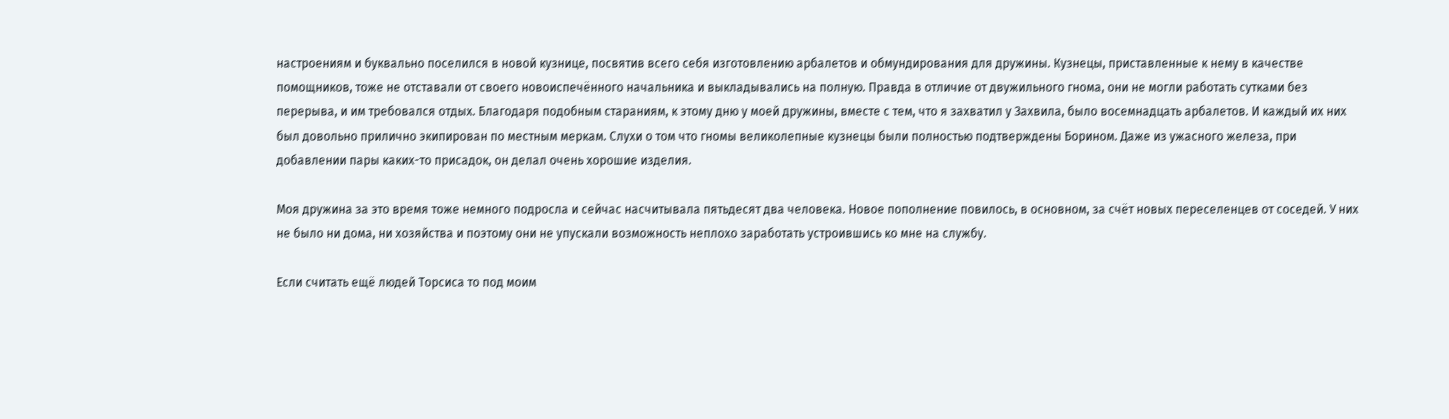настроениям и буквально поселился в новой кузнице, посвятив всего себя изготовлению арбалетов и обмундирования для дружины. Кузнецы, приставленные к нему в качестве помощников, тоже не отставали от своего новоиспечённого начальника и выкладывались на полную. Правда в отличие от двужильного гнома, они не могли работать сутками без перерыва, и им требовался отдых. Благодаря подобным стараниям, к этому дню у моей дружины, вместе с тем, что я захватил у Захвила, было восемнадцать арбалетов. И каждый их них был довольно прилично экипирован по местным меркам. Слухи о том что гномы великолепные кузнецы были полностью подтверждены Борином. Даже из ужасного железа, при добавлении пары каких-то присадок, он делал очень хорошие изделия.

Моя дружина за это время тоже немного подросла и сейчас насчитывала пятьдесят два человека. Новое пополнение повилось, в основном, за счёт новых переселенцев от соседей. У них не было ни дома, ни хозяйства и поэтому они не упускали возможность неплохо заработать устроившись ко мне на службу.

Если считать ещё людей Торсиса то под моим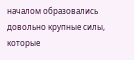началом образовались довольно крупные силы, которые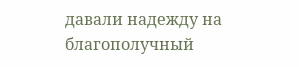давали надежду на благополучный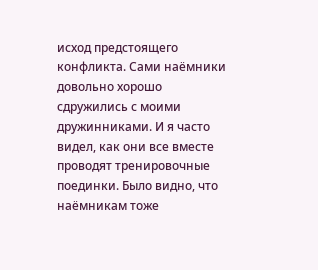исход предстоящего конфликта. Сами наёмники довольно хорошо сдружились с моими дружинниками. И я часто видел, как они все вместе проводят тренировочные поединки. Было видно, что наёмникам тоже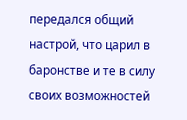передался общий настрой, что царил в баронстве и те в силу своих возможностей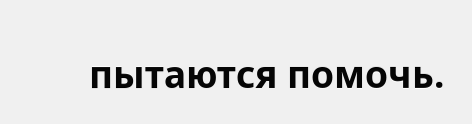пытаются помочь.